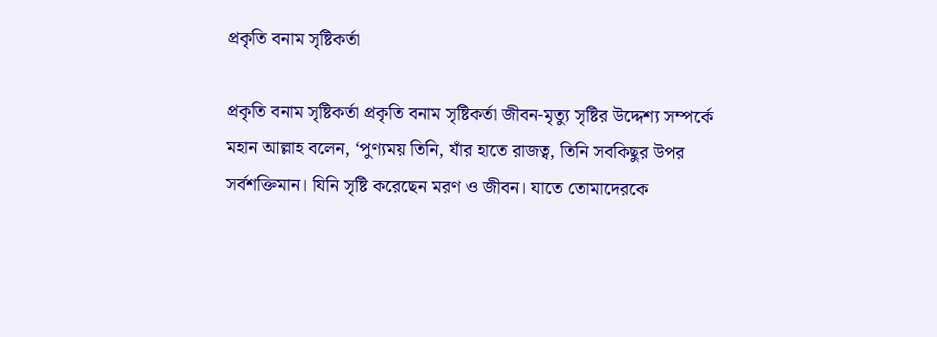প্রকৃতি বনাম সৃষ্টিকর্তা

প্রকৃতি বনাম সৃষ্টিকর্তা প্রকৃতি বনাম সৃষ্টিকর্তা জীবন-মৃত্যু সৃষ্টির উদ্দেশ্য সম্পর্কে মহান আল্লাহ বলেন, ‘পুণ্যময় তিনি, যাঁর হাতে রাজত্ব, তিনি সবকিছুর উপর সর্বশক্তিমান। যিনি সৃষ্টি করেছেন মরণ ও জীবন। যাতে তোমাদেরকে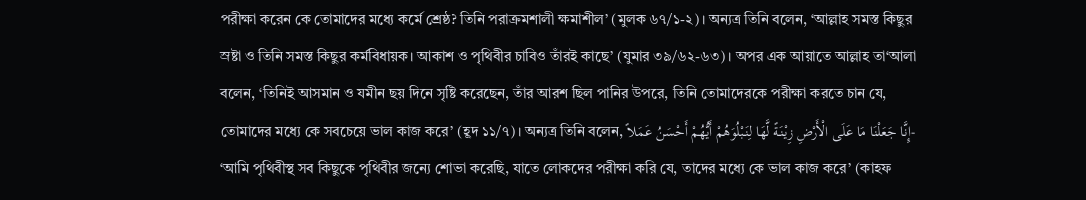পরীক্ষা করেন কে তোমাদের মধ্যে কর্মে শ্রেষ্ঠ? তিনি পরাক্রমশালী ক্ষমাশীল’ (মুলক ৬৭/১-২)। অন্যত্র তিনি বলেন, ‘আল্লাহ সমস্ত কিছুর স্রষ্টা ও তিনি সমস্ত কিছুর কর্মবিধায়ক। আকাশ ও পৃথিবীর চাবিও তাঁরই কাছে’ (যুমার ৩৯/৬২-৬৩)। অপর এক আয়াতে আল্লাহ তা‘আলা বলেন, ‘তিনিই আসমান ও যমীন ছয় দিনে সৃষ্টি করেছেন, তাঁর আরশ ছিল পানির উপরে, তিনি তোমাদেরকে পরীক্ষা করতে চান যে, তোমাদের মধ্যে কে সবচেয়ে ভাল কাজ করে’ (হূদ ১১/৭)। অন্যত্র তিনি বলেন, إِنَّا جَعَلْنَا مَا عَلَى الْأَرْضِ زِيْنَةً لَّهَا لِنَبْلُوَهُمْ أَيُّهُمْ أَحْسَنُ عَمَلاً- ‘আমি পৃথিবীস্থ সব কিছুকে পৃথিবীর জন্যে শোভা করেছি, যাতে লোকদের পরীক্ষা করি যে, তাদের মধ্যে কে ভাল কাজ করে’ (কাহফ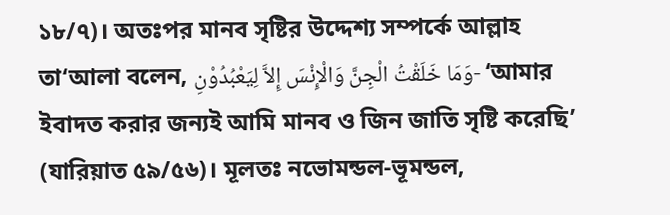১৮/৭)। অতঃপর মানব সৃষ্টির উদ্দেশ্য সম্পর্কে আল্লাহ তা‘আলা বলেন, وَمَا خَلَقْتُ الْجِنَّ وَالْإِنْسَ إِلاَّ لِيَعْبُدُوْنِ- ‘আমার ইবাদত করার জন্যই আমি মানব ও জিন জাতি সৃষ্টি করেছি’ (যারিয়াত ৫৯/৫৬)। মূলতঃ নভোমন্ডল-ভূমন্ডল,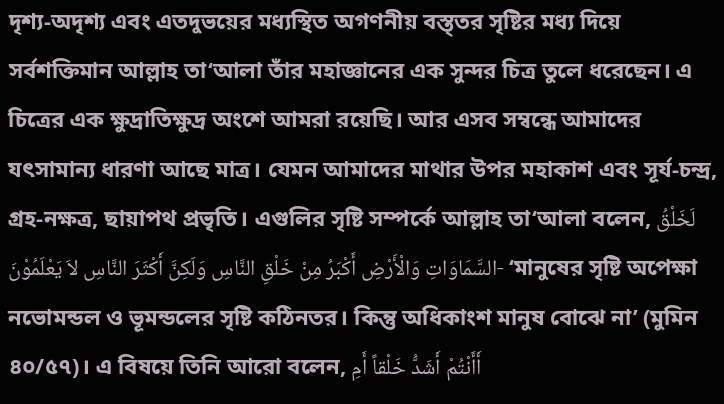দৃশ্য-অদৃশ্য এবং এতদুভয়ের মধ্যস্থিত অগণনীয় বস্ত্তর সৃষ্টির মধ্য দিয়ে সর্বশক্তিমান আল্লাহ তা‘আলা তাঁর মহাজ্ঞানের এক সুন্দর চিত্র তুলে ধরেছেন। এ চিত্রের এক ক্ষুদ্রাতিক্ষুদ্র অংশে আমরা রয়েছি। আর এসব সম্বন্ধে আমাদের যৎসামান্য ধারণা আছে মাত্র। যেমন আমাদের মাথার উপর মহাকাশ এবং সূর্য-চন্দ্র, গ্রহ-নক্ষত্র, ছায়াপথ প্রভৃতি। এগুলির সৃষ্টি সম্পর্কে আল্লাহ তা‘আলা বলেন, لَخَلْقُ السَّمَاوَاتِ وَالْأَرْضِ أَكْبَرُ مِنْ خَلْقِ النَّاسِ وَلَكِنَّ أَكْثَرَ النَّاسِ لاَ يَعْلَمُوْنَ- ‘মানুষের সৃষ্টি অপেক্ষা নভোমন্ডল ও ভূমন্ডলের সৃষ্টি কঠিনতর। কিন্তু অধিকাংশ মানুষ বোঝে না’ (মুমিন ৪০/৫৭)। এ বিষয়ে তিনি আরো বলেন, أَأَنْتُمْ أَشَدُّ خَلْقاً أَمِ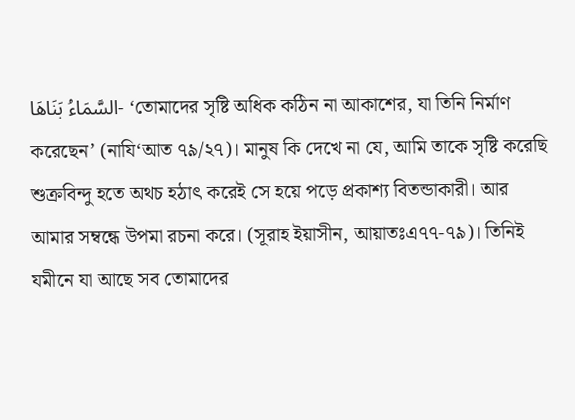السَّمَاءُ بَنَاهَا- ‘তোমাদের সৃষ্টি অধিক কঠিন না আকাশের, যা তিনি নির্মাণ করেছেন’ (নাযি‘আত ৭৯/২৭)। মানুষ কি দেখে না যে, আমি তাকে সৃষ্টি করেছি শুক্রবিন্দু হতে অথচ হঠাৎ করেই সে হয়ে পড়ে প্রকাশ্য বিতন্ডাকারী। আর আমার সম্বন্ধে উপমা রচনা করে। (সূরাহ ইয়াসীন, আয়াতঃএ৭৭-৭৯)। তিনিই যমীনে যা আছে সব তোমাদের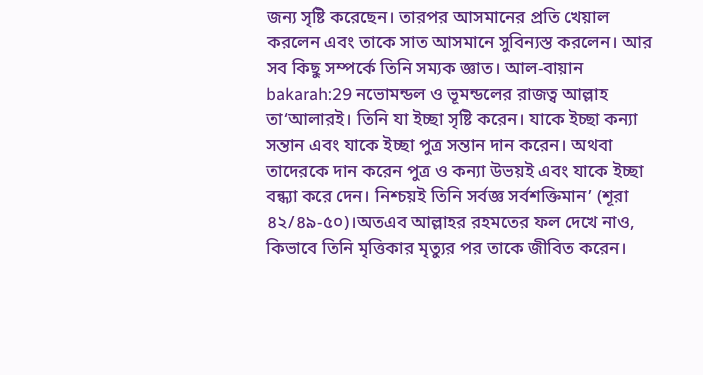জন্য সৃষ্টি করেছেন। তারপর আসমানের প্রতি খেয়াল করলেন এবং তাকে সাত আসমানে সুবিন্যস্ত করলেন। আর সব কিছু সম্পর্কে তিনি সম্যক জ্ঞাত। আল-বায়ান bakarah:29 নভোমন্ডল ও ভূমন্ডলের রাজত্ব আল্লাহ তা‘আলারই। তিনি যা ইচ্ছা সৃষ্টি করেন। যাকে ইচ্ছা কন্যা সন্তান এবং যাকে ইচ্ছা পুত্র সন্তান দান করেন। অথবা তাদেরকে দান করেন পুত্র ও কন্যা উভয়ই এবং যাকে ইচ্ছা বন্ধ্যা করে দেন। নিশ্চয়ই তিনি সর্বজ্ঞ সর্বশক্তিমান’ (শূরা ৪২/৪৯-৫০)।অতএব আল্লাহর রহমতের ফল দেখে নাও, কিভাবে তিনি মৃত্তিকার মৃত্যুর পর তাকে জীবিত করেন।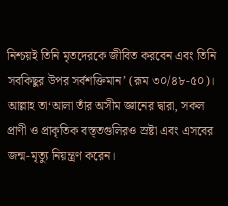নিশ্চয়ই তিনি মৃতদেরকে জীবিত করবেন এবং তিনি সবকিছুর উপর সর্বশক্তিমান’ (রূম ৩০/৪৮-৫০)। আল্লাহ তা‘আলা তাঁর অসীম জ্ঞানের দ্বারা, সকল প্রাণী ও প্রাকৃতিক বস্ত্তগুলিরও স্রষ্টা এবং এসবের জন্ম-মৃত্যু নিয়ন্ত্রণ করেন।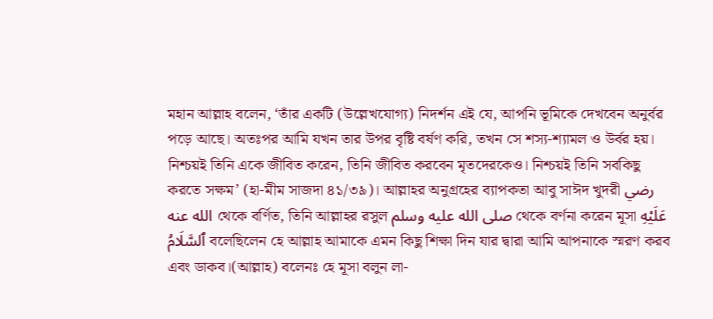মহান আল্লাহ বলেন, ‘তাঁর একটি (উল্লেখযোগ্য) নিদর্শন এই যে, আপনি ভূমিকে দেখবেন অনুর্বর পড়ে আছে। অতঃপর আমি যখন তার উপর বৃষ্টি বর্ষণ করি, তখন সে শস্য-শ্যামল ও উর্বর হয়। নিশ্চয়ই তিনি একে জীবিত করেন, তিনি জীবিত করবেন মৃতদেরকেও। নিশ্চয়ই তিনি সবকিছু করতে সক্ষম’ (হা-মীম সাজদা ৪১/৩৯)। আল্লাহর অনুগ্রহের ব্যাপকতা আবু সাঈদ খুদরী رضي الله عنه থেকে বর্ণিত, তিনি আল্লাহর রসুল صلى الله عليه وسلم থেকে বর্ণনা করেন মূসা عَلَيْهِ ٱلسَّلَامُ বলেছিলেন হে আল্লাহ আমাকে এমন কিছু শিক্ষা দিন যার দ্বারা আমি আপনাকে স্মরণ করব এবং ডাকব।(আল্লাহ) বলেনঃ হে মূসা বলুন লা-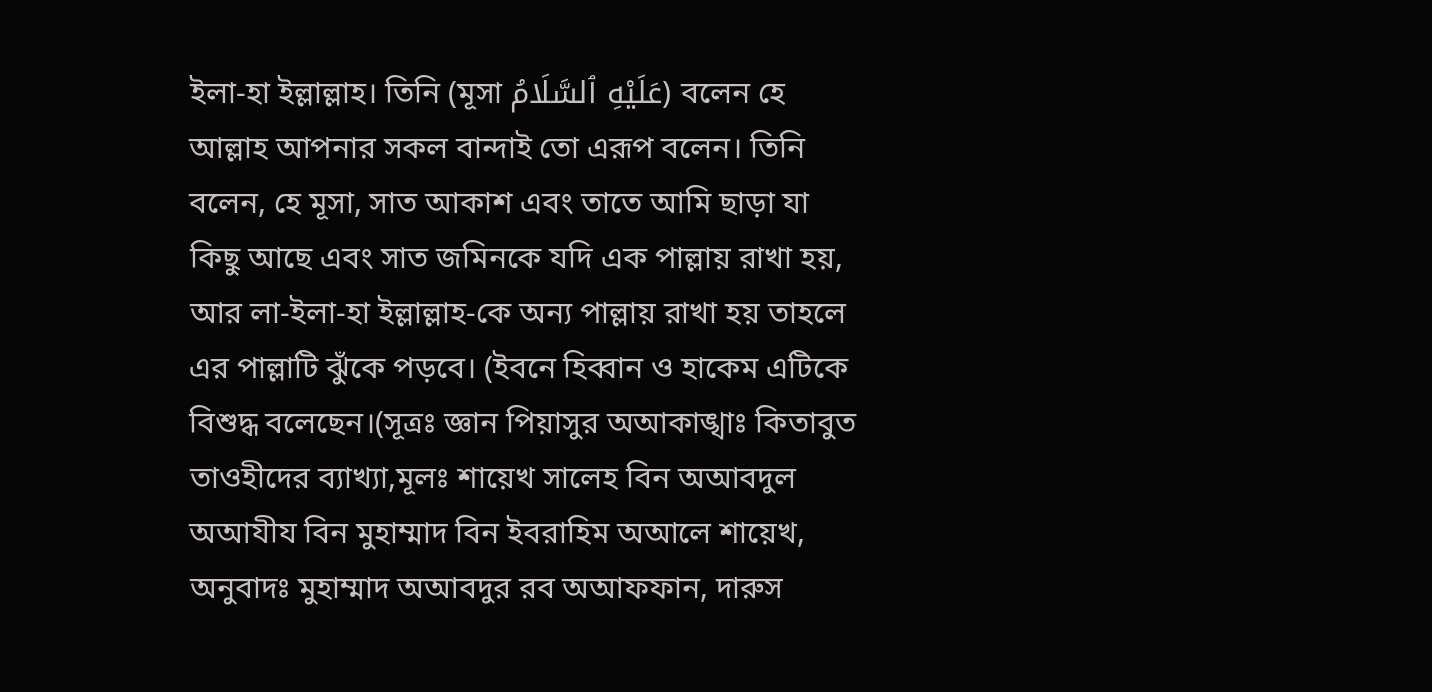ইলা-হা ইল্লাল্লাহ। তিনি (মূসা عَلَيْهِ ٱلسَّلَامُ) বলেন হে আল্লাহ আপনার সকল বান্দাই তো এরূপ বলেন। তিনি বলেন, হে মূসা, সাত আকাশ এবং তাতে আমি ছাড়া যা কিছু আছে এবং সাত জমিনকে যদি এক পাল্লায় রাখা হয়, আর লা-ইলা-হা ইল্লাল্লাহ-কে অন্য পাল্লায় রাখা হয় তাহলে এর পাল্লাটি ঝুঁকে পড়বে। (ইবনে হিব্বান ও হাকেম এটিকে বিশুদ্ধ বলেছেন।(সূত্রঃ জ্ঞান পিয়াসুর অআকাঙ্খাঃ কিতাবুত তাওহীদের ব্যাখ্যা,মূলঃ শায়েখ সালেহ বিন অআবদুল অআযীয বিন মুহাম্মাদ বিন ইবরাহিম অআলে শায়েখ, অনুবাদঃ মুহাম্মাদ অআবদুর রব অআফফান, দারুস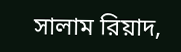সালাম রিয়াদ,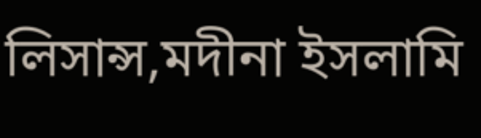লিসান্স,মদীনা ইসলামি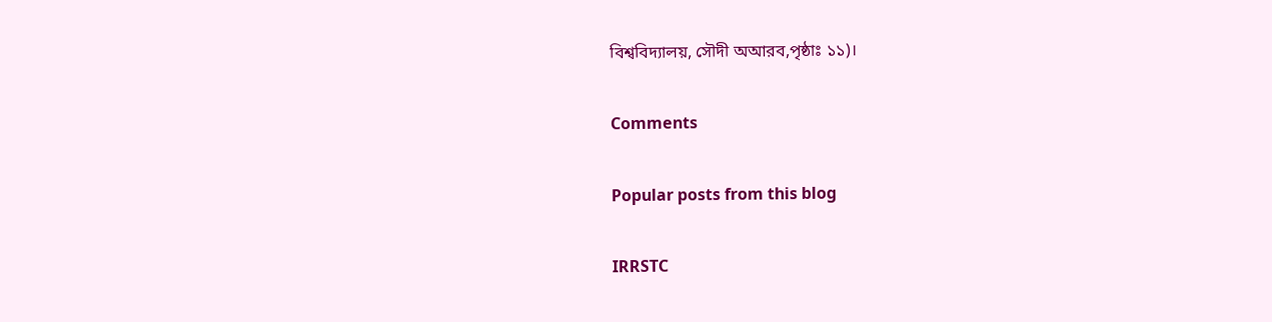বিশ্ববিদ্যালয়, সৌদী অআরব,পৃষ্ঠাঃ ১১)।

Comments

Popular posts from this blog

IRRSTC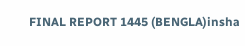FINAL REPORT 1445 (BENGLA)insha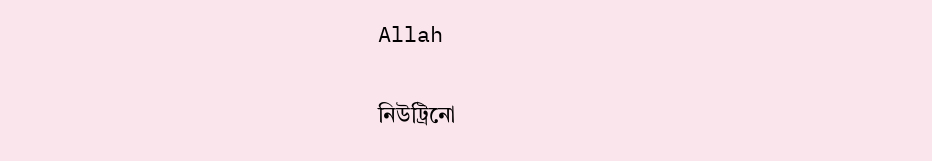Allah

নিউট্রিনো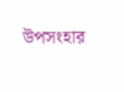উপসংহার